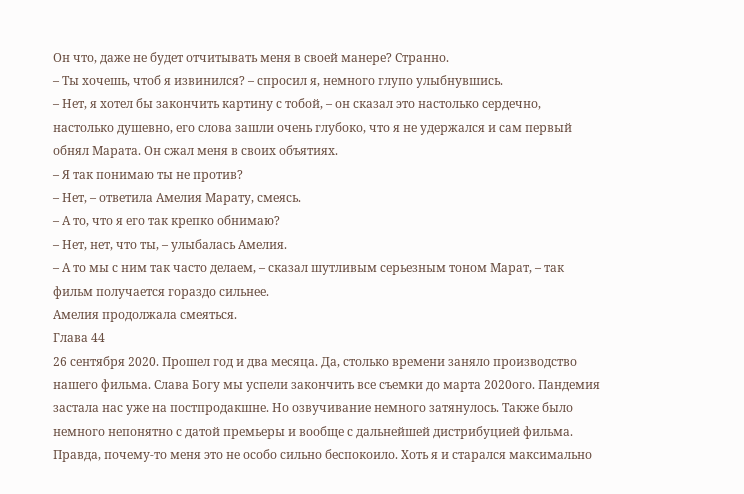Он что, даже не будет отчитывать меня в своей манере? Странно.
– Ты хочешь, чтоб я извинился? – спросил я, немного глупо улыбнувшись.
– Нет, я хотел бы закончить картину с тобой, – он сказал это настолько сердечно, настолько душевно, его слова зашли очень глубоко, что я не удержался и сам первый обнял Марата. Он сжал меня в своих объятиях.
– Я так понимаю ты не против?
– Нет, – ответила Амелия Марату, смеясь.
– А то, что я его так крепко обнимаю?
– Нет, нет, что ты, – улыбалась Амелия.
– А то мы с ним так часто делаем, – сказал шутливым серьезным тоном Марат, – так фильм получается гораздо сильнее.
Амелия продолжала смеяться.
Глава 44
26 сентября 2020. Прошел год и два месяца. Да, столько времени заняло производство нашего фильма. Слава Богу мы успели закончить все съемки до марта 2020ого. Пандемия застала нас уже на постпродакшне. Но озвучивание немного затянулось. Также было немного непонятно с датой премьеры и вообще с дальнейшей дистрибуцией фильма. Правда, почему-то меня это не особо сильно беспокоило. Хоть я и старался максимально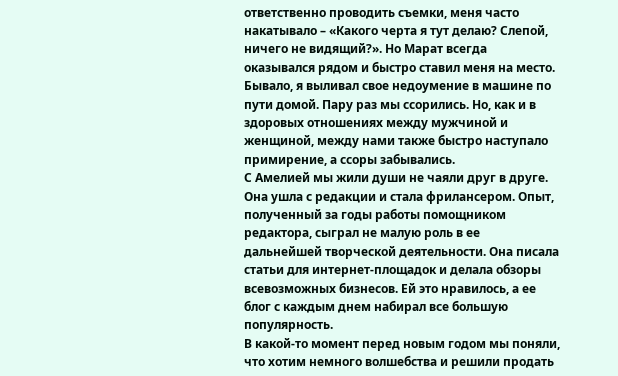ответственно проводить съемки, меня часто накатывало – «Какого черта я тут делаю? Слепой, ничего не видящий?». Но Марат всегда оказывался рядом и быстро ставил меня на место. Бывало, я выливал свое недоумение в машине по пути домой. Пару раз мы ссорились. Но, как и в здоровых отношениях между мужчиной и женщиной, между нами также быстро наступало примирение, а ссоры забывались.
С Амелией мы жили души не чаяли друг в друге. Она ушла с редакции и стала фрилансером. Опыт, полученный за годы работы помощником редактора, сыграл не малую роль в ее дальнейшей творческой деятельности. Она писала статьи для интернет-площадок и делала обзоры всевозможных бизнесов. Ей это нравилось, а ее блог с каждым днем набирал все большую популярность.
В какой-то момент перед новым годом мы поняли, что хотим немного волшебства и решили продать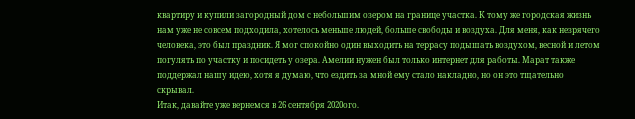квартиру и купили загородный дом с небольшим озером на границе участка. К тому же городская жизнь нам уже не совсем подходила, хотелось меньше людей, больше свободы и воздуха. Для меня, как незрячего человека, это был праздник. Я мог спокойно один выходить на террасу подышать воздухом, весной и летом погулять по участку и посидеть у озера. Амелии нужен был только интернет для работы. Марат также поддержал нашу идею, хотя я думаю, что ездить за мной ему стало накладно, но он это тщательно скрывал.
Итак, давайте уже вернемся в 26 сентября 2020ого.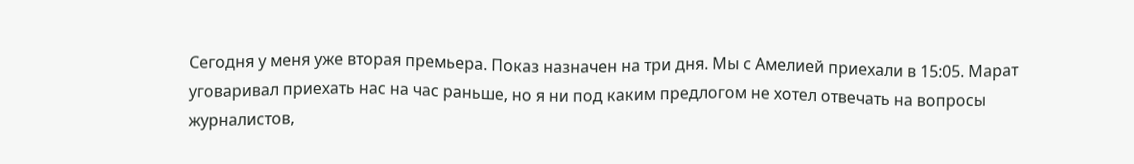Сегодня у меня уже вторая премьера. Показ назначен на три дня. Мы с Амелией приехали в 15:05. Марат уговаривал приехать нас на час раньше, но я ни под каким предлогом не хотел отвечать на вопросы журналистов,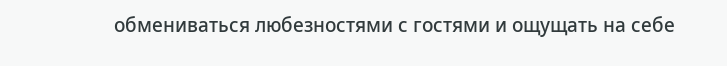обмениваться любезностями с гостями и ощущать на себе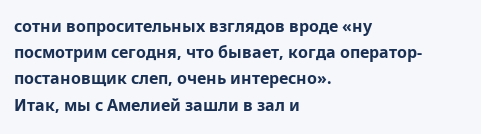сотни вопросительных взглядов вроде «ну посмотрим сегодня, что бывает, когда оператор-постановщик слеп, очень интересно».
Итак, мы с Амелией зашли в зал и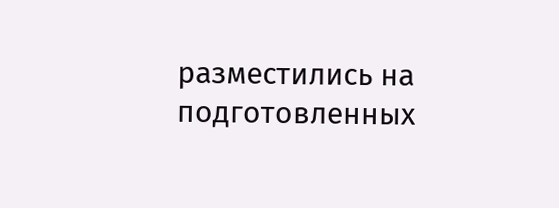разместились на подготовленных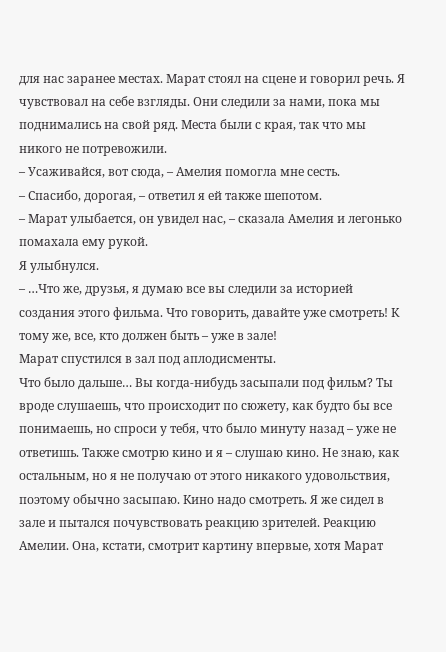для нас заранее местах. Марат стоял на сцене и говорил речь. Я чувствовал на себе взгляды. Они следили за нами, пока мы поднимались на свой ряд. Места были с края, так что мы никого не потревожили.
– Усаживайся, вот сюда, – Амелия помогла мне сесть.
– Спасибо, дорогая, – ответил я ей также шепотом.
– Марат улыбается, он увидел нас, – сказала Амелия и легонько помахала ему рукой.
Я улыбнулся.
– …Что же, друзья, я думаю все вы следили за историей создания этого фильма. Что говорить, давайте уже смотреть! К тому же, все, кто должен быть – уже в зале!
Марат спустился в зал под аплодисменты.
Что было дальше… Вы когда-нибудь засыпали под фильм? Ты вроде слушаешь, что происходит по сюжету, как будто бы все понимаешь, но спроси у тебя, что было минуту назад – уже не ответишь. Также смотрю кино и я – слушаю кино. Не знаю, как остальным, но я не получаю от этого никакого удовольствия, поэтому обычно засыпаю. Кино надо смотреть. Я же сидел в зале и пытался почувствовать реакцию зрителей. Реакцию Амелии. Она, кстати, смотрит картину впервые, хотя Марат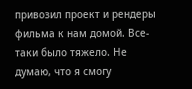привозил проект и рендеры фильма к нам домой. Все-таки было тяжело. Не думаю, что я смогу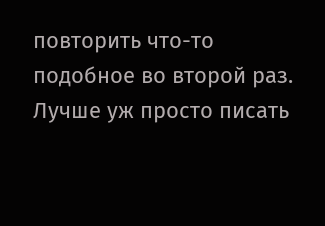повторить что-то подобное во второй раз. Лучше уж просто писать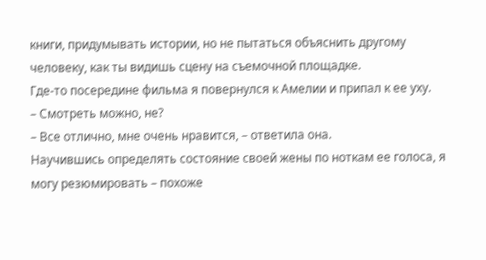книги, придумывать истории, но не пытаться объяснить другому человеку, как ты видишь сцену на съемочной площадке.
Где-то посередине фильма я повернулся к Амелии и припал к ее уху.
– Смотреть можно, не?
– Все отлично, мне очень нравится, – ответила она.
Научившись определять состояние своей жены по ноткам ее голоса, я могу резюмировать – похоже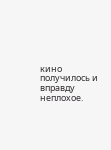кино получилось и вправду неплохое.